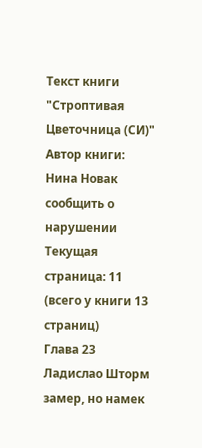Текст книги "Строптивая Цветочница (СИ)"
Автор книги: Нина Новак
сообщить о нарушении
Текущая страница: 11 (всего у книги 13 страниц)
Глава 23
Ладислао Шторм замер, но намек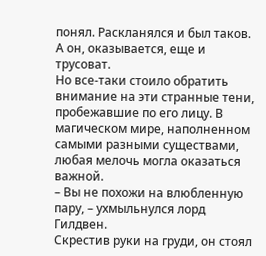понял. Раскланялся и был таков. А он, оказывается, еще и трусоват.
Но все-таки стоило обратить внимание на эти странные тени, пробежавшие по его лицу. В магическом мире, наполненном самыми разными существами, любая мелочь могла оказаться важной.
– Вы не похожи на влюбленную пару, – ухмыльнулся лорд Гилдвен.
Скрестив руки на груди, он стоял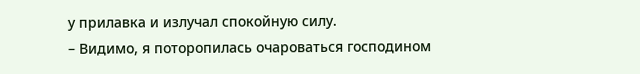у прилавка и излучал спокойную силу.
– Видимо, я поторопилась очароваться господином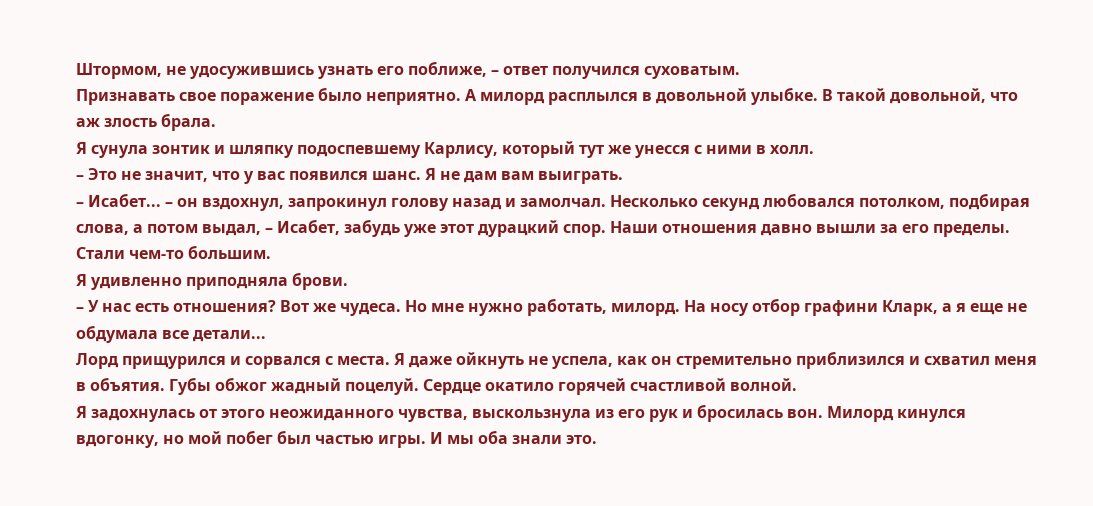Штормом, не удосужившись узнать его поближе, – ответ получился суховатым.
Признавать свое поражение было неприятно. А милорд расплылся в довольной улыбке. В такой довольной, что аж злость брала.
Я сунула зонтик и шляпку подоспевшему Карлису, который тут же унесся с ними в холл.
– Это не значит, что у вас появился шанс. Я не дам вам выиграть.
– Исабет... – он вздохнул, запрокинул голову назад и замолчал. Несколько секунд любовался потолком, подбирая слова, а потом выдал, – Исабет, забудь уже этот дурацкий спор. Наши отношения давно вышли за его пределы. Стали чем-то большим.
Я удивленно приподняла брови.
– У нас есть отношения? Вот же чудеса. Но мне нужно работать, милорд. На носу отбор графини Кларк, а я еще не обдумала все детали...
Лорд прищурился и сорвался с места. Я даже ойкнуть не успела, как он стремительно приблизился и схватил меня в объятия. Губы обжог жадный поцелуй. Сердце окатило горячей счастливой волной.
Я задохнулась от этого неожиданного чувства, выскользнула из его рук и бросилась вон. Милорд кинулся вдогонку, но мой побег был частью игры. И мы оба знали это.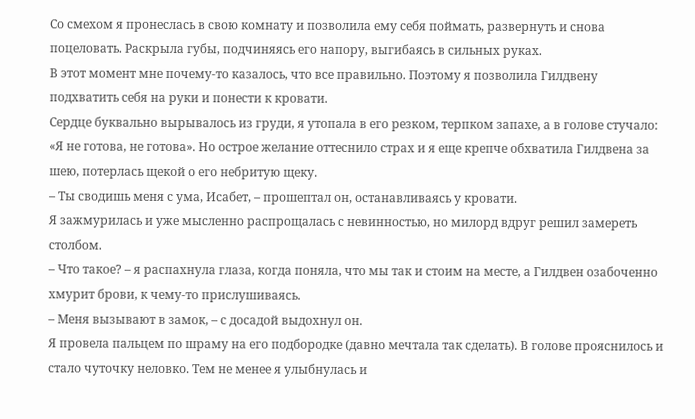Со смехом я пронеслась в свою комнату и позволила ему себя поймать, развернуть и снова поцеловать. Раскрыла губы, подчиняясь его напору, выгибаясь в сильных руках.
В этот момент мне почему-то казалось, что все правильно. Поэтому я позволила Гилдвену подхватить себя на руки и понести к кровати.
Сердце буквально вырывалось из груди, я утопала в его резком, терпком запахе, а в голове стучало: «Я не готова, не готова». Но острое желание оттеснило страх и я еще крепче обхватила Гилдвена за шею, потерлась щекой о его небритую щеку.
– Ты сводишь меня с ума, Исабет, – прошептал он, останавливаясь у кровати.
Я зажмурилась и уже мысленно распрощалась с невинностью, но милорд вдруг решил замереть столбом.
– Что такое? – я распахнула глаза, когда поняла, что мы так и стоим на месте, а Гилдвен озабоченно хмурит брови, к чему-то прислушиваясь.
– Меня вызывают в замок, – с досадой выдохнул он.
Я провела пальцем по шраму на его подбородке (давно мечтала так сделать). В голове прояснилось и стало чуточку неловко. Тем не менее я улыбнулась и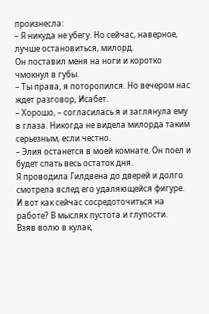произнесла:
– Я никуда не убегу. Но сейчас, наверное, лучше остановиться, милорд.
Он поставил меня на ноги и коротко чмокнул в губы.
– Ты права, я поторопился. Но вечером нас ждет разговор, Исабет.
– Хорошо, – согласилась я и заглянула ему в глаза. Никогда не видела милорда таким серьезным, если честно.
– Элия останется в моей комнате. Он поел и будет спать весь остаток дня.
Я проводила Гилдвена до дверей и долго смотрела вслед его удаляющейся фигуре. И вот как сейчас сосредоточиться на работе? В мыслях пустота и глупости.
Взяв волю в кулак,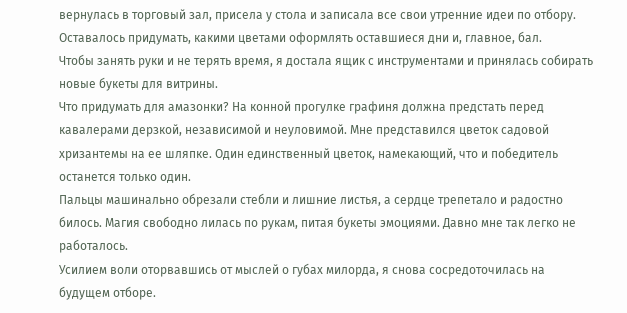вернулась в торговый зал, присела у стола и записала все свои утренние идеи по отбору. Оставалось придумать, какими цветами оформлять оставшиеся дни и, главное, бал.
Чтобы занять руки и не терять время, я достала ящик с инструментами и принялась собирать новые букеты для витрины.
Что придумать для амазонки? На конной прогулке графиня должна предстать перед кавалерами дерзкой, независимой и неуловимой. Мне представился цветок садовой хризантемы на ее шляпке. Один единственный цветок, намекающий, что и победитель останется только один.
Пальцы машинально обрезали стебли и лишние листья, а сердце трепетало и радостно билось. Магия свободно лилась по рукам, питая букеты эмоциями. Давно мне так легко не работалось.
Усилием воли оторвавшись от мыслей о губах милорда, я снова сосредоточилась на будущем отборе.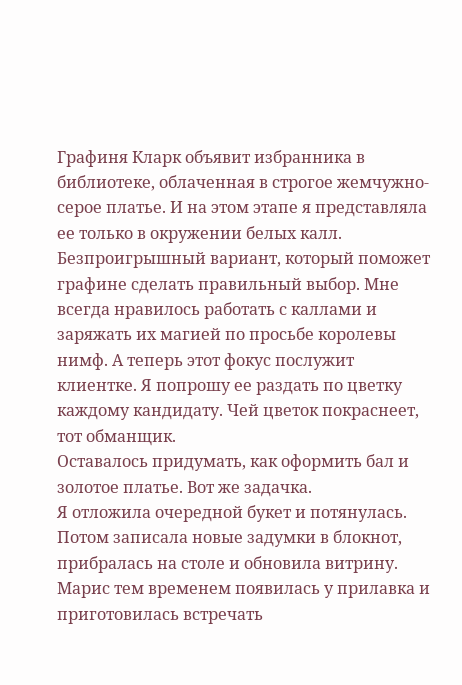Графиня Кларк объявит избранника в библиотеке, облаченная в строгое жемчужно-серое платье. И на этом этапе я представляла ее только в окружении белых калл. Безпроигрышный вариант, который поможет графине сделать правильный выбор. Мне всегда нравилось работать с каллами и заряжать их магией по просьбе королевы нимф. А теперь этот фокус послужит клиентке. Я попрошу ее раздать по цветку каждому кандидату. Чей цветок покраснеет, тот обманщик.
Оставалось придумать, как оформить бал и золотое платье. Вот же задачка.
Я отложила очередной букет и потянулась. Потом записала новые задумки в блокнот, прибралась на столе и обновила витрину. Марис тем временем появилась у прилавка и приготовилась встречать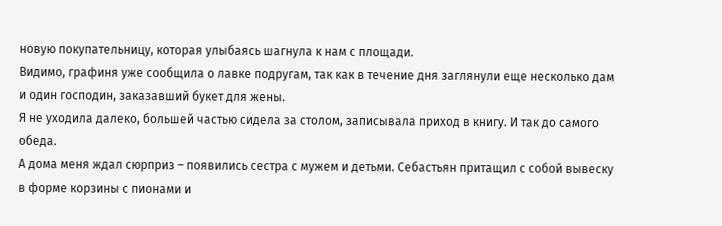новую покупательницу, которая улыбаясь шагнула к нам с площади.
Видимо, графиня уже сообщила о лавке подругам, так как в течение дня заглянули еще несколько дам и один господин, заказавший букет для жены.
Я не уходила далеко, большей частью сидела за столом, записывала приход в книгу. И так до самого обеда.
А дома меня ждал сюрприз – появились сестра с мужем и детьми. Себастьян притащил с собой вывеску в форме корзины с пионами и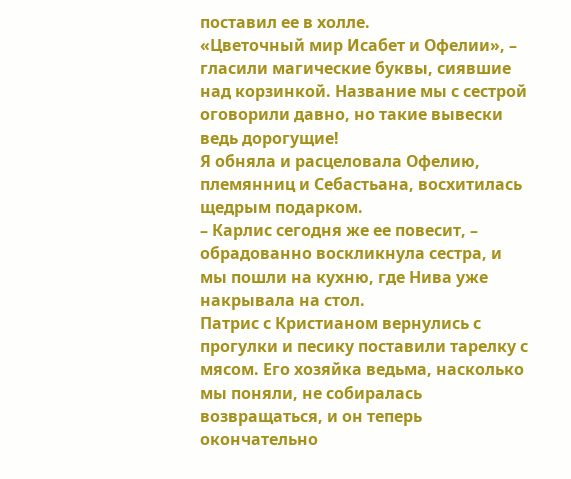поставил ее в холле.
«Цветочный мир Исабет и Офелии», – гласили магические буквы, сиявшие над корзинкой. Название мы с сестрой оговорили давно, но такие вывески ведь дорогущие!
Я обняла и расцеловала Офелию, племянниц и Себастьана, восхитилась щедрым подарком.
– Карлис сегодня же ее повесит, – обрадованно воскликнула сестра, и мы пошли на кухню, где Нива уже накрывала на стол.
Патрис с Кристианом вернулись с прогулки и песику поставили тарелку с мясом. Его хозяйка ведьма, насколько мы поняли, не собиралась возвращаться, и он теперь окончательно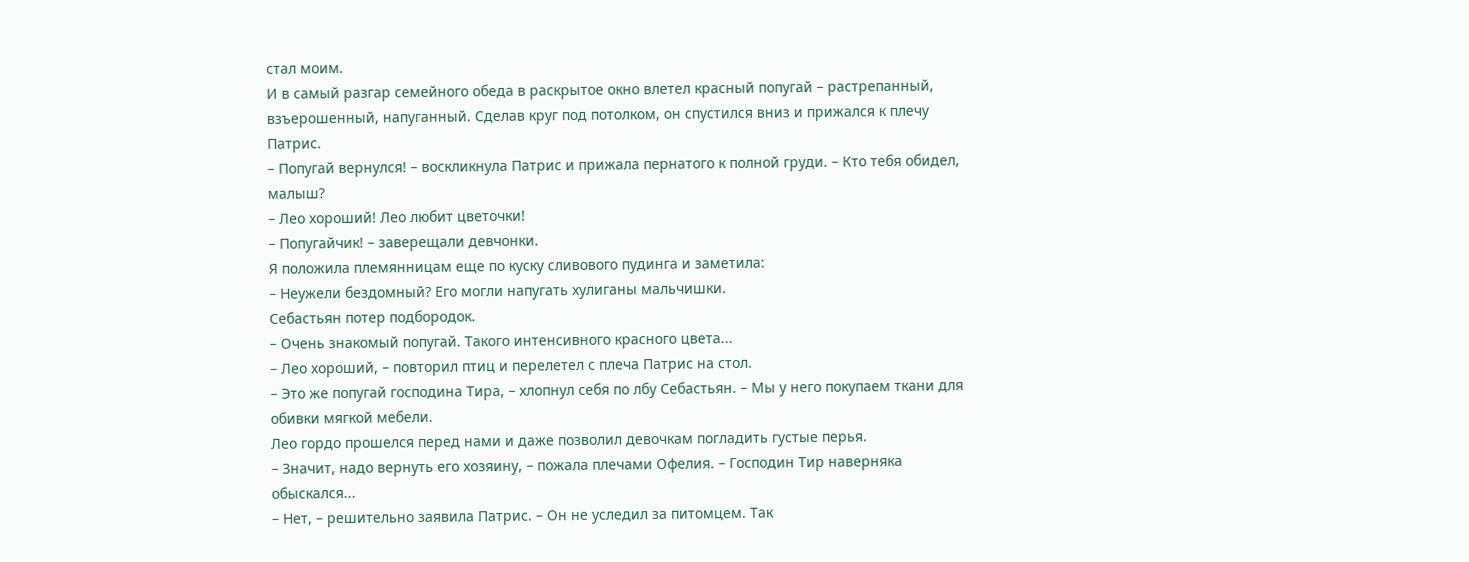стал моим.
И в самый разгар семейного обеда в раскрытое окно влетел красный попугай – растрепанный, взъерошенный, напуганный. Сделав круг под потолком, он спустился вниз и прижался к плечу Патрис.
– Попугай вернулся! – воскликнула Патрис и прижала пернатого к полной груди. – Кто тебя обидел, малыш?
– Лео хороший! Лео любит цветочки!
– Попугайчик! – заверещали девчонки.
Я положила племянницам еще по куску сливового пудинга и заметила:
– Неужели бездомный? Его могли напугать хулиганы мальчишки.
Себастьян потер подбородок.
– Очень знакомый попугай. Такого интенсивного красного цвета...
– Лео хороший, – повторил птиц и перелетел с плеча Патрис на стол.
– Это же попугай господина Тира, – хлопнул себя по лбу Себастьян. – Мы у него покупаем ткани для обивки мягкой мебели.
Лео гордо прошелся перед нами и даже позволил девочкам погладить густые перья.
– Значит, надо вернуть его хозяину, – пожала плечами Офелия. – Господин Тир наверняка обыскался...
– Нет, – решительно заявила Патрис. – Он не уследил за питомцем. Так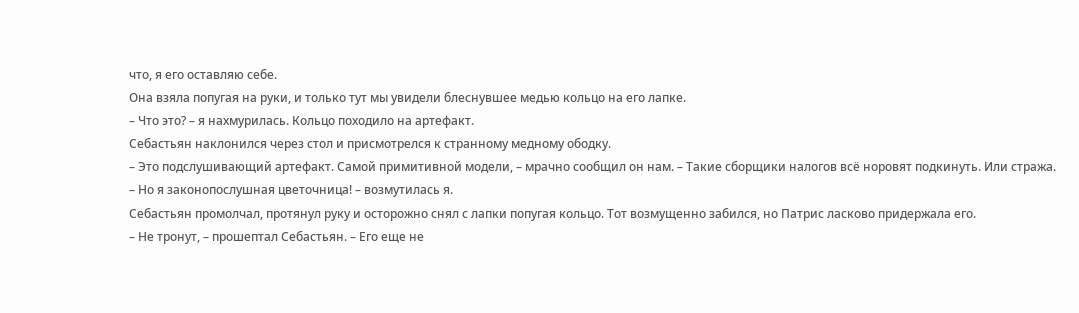что, я его оставляю себе.
Она взяла попугая на руки, и только тут мы увидели блеснувшее медью кольцо на его лапке.
– Что это? – я нахмурилась. Кольцо походило на артефакт.
Себастьян наклонился через стол и присмотрелся к странному медному ободку.
– Это подслушивающий артефакт. Самой примитивной модели, – мрачно сообщил он нам. – Такие сборщики налогов всё норовят подкинуть. Или стража.
– Но я законопослушная цветочница! – возмутилась я.
Себастьян промолчал, протянул руку и осторожно снял с лапки попугая кольцо. Тот возмущенно забился, но Патрис ласково придержала его.
– Не тронут, – прошептал Себастьян. – Его еще не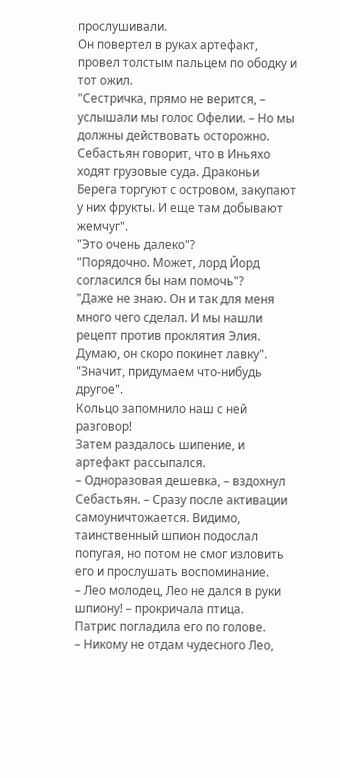прослушивали.
Он повертел в руках артефакт, провел толстым пальцем по ободку и тот ожил.
"Сестричка, прямо не верится, – услышали мы голос Офелии. – Но мы должны действовать осторожно. Себастьян говорит, что в Иньяхо ходят грузовые суда. Драконьи Берега торгуют с островом, закупают у них фрукты. И еще там добывают жемчуг".
"Это очень далеко"?
"Порядочно. Может, лорд Йорд согласился бы нам помочь"?
"Даже не знаю. Он и так для меня много чего сделал. И мы нашли рецепт против проклятия Элия. Думаю, он скоро покинет лавку".
"Значит, придумаем что-нибудь другое".
Кольцо запомнило наш с ней разговор!
Затем раздалось шипение, и артефакт рассыпался.
– Одноразовая дешевка, – вздохнул Себастьян. – Сразу после активации самоуничтожается. Видимо, таинственный шпион подослал попугая, но потом не смог изловить его и прослушать воспоминание.
– Лео молодец, Лео не дался в руки шпиону! – прокричала птица.
Патрис погладила его по голове.
– Никому не отдам чудесного Лео,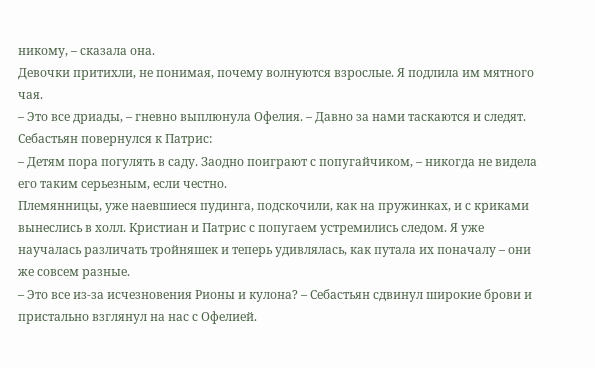никому, – сказала она.
Девочки притихли, не понимая, почему волнуются взрослые. Я подлила им мятного чая.
– Это все дриады, – гневно выплюнула Офелия. – Давно за нами таскаются и следят.
Себастьян повернулся к Патрис:
– Детям пора погулять в саду. Заодно поиграют с попугайчиком, – никогда не видела его таким серьезным, если честно.
Племянницы, уже наевшиеся пудинга, подскочили, как на пружинках, и с криками вынеслись в холл. Кристиан и Патрис с попугаем устремились следом. Я уже научалась различать тройняшек и теперь удивлялась, как путала их поначалу – они же совсем разные.
– Это все из-за исчезновения Рионы и кулона? – Себастьян сдвинул широкие брови и пристально взглянул на нас с Офелией.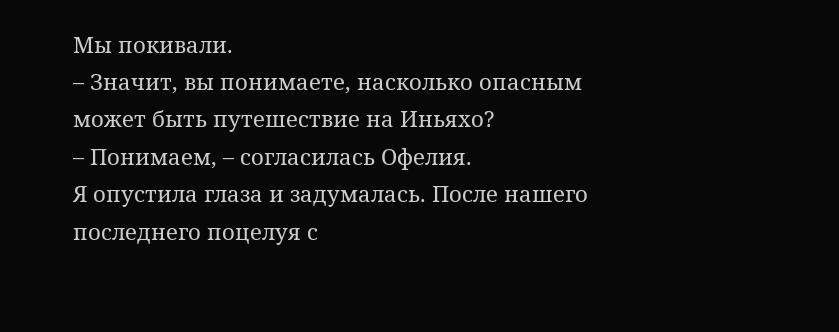Мы покивали.
– Значит, вы понимаете, насколько опасным может быть путешествие на Иньяхо?
– Понимаем, – согласилась Офелия.
Я опустила глаза и задумалась. После нашего последнего поцелуя с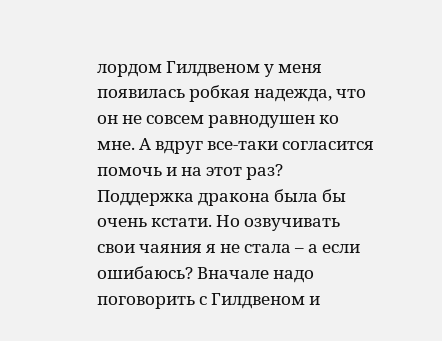лордом Гилдвеном у меня появилась робкая надежда, что он не совсем равнодушен ко мне. А вдруг все-таки согласится помочь и на этот раз? Поддержка дракона была бы очень кстати. Но озвучивать свои чаяния я не стала – а если ошибаюсь? Вначале надо поговорить с Гилдвеном и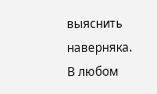выяснить наверняка.
В любом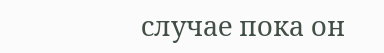случае пока он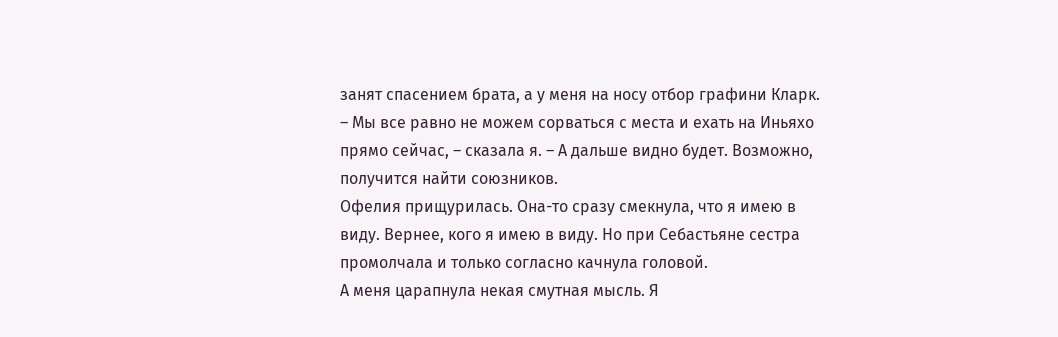занят спасением брата, а у меня на носу отбор графини Кларк.
– Мы все равно не можем сорваться с места и ехать на Иньяхо прямо сейчас, – сказала я. – А дальше видно будет. Возможно, получится найти союзников.
Офелия прищурилась. Она-то сразу смекнула, что я имею в виду. Вернее, кого я имею в виду. Но при Себастьяне сестра промолчала и только согласно качнула головой.
А меня царапнула некая смутная мысль. Я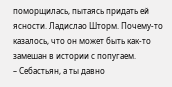поморщилась, пытаясь придать ей ясности. Ладислао Шторм. Почему-то казалось, что он может быть как-то замешан в истории с попугаем.
– Себастьян, а ты давно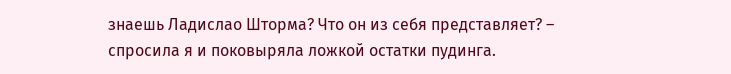знаешь Ладислао Шторма? Что он из себя представляет? – спросила я и поковыряла ложкой остатки пудинга.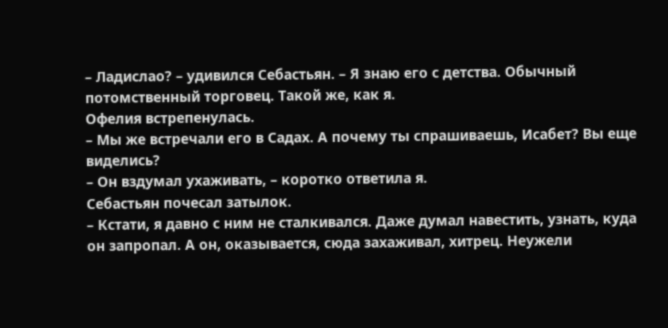– Ладислао? – удивился Себастьян. – Я знаю его с детства. Обычный потомственный торговец. Такой же, как я.
Офелия встрепенулась.
– Мы же встречали его в Садах. А почему ты спрашиваешь, Исабет? Вы еще виделись?
– Он вздумал ухаживать, – коротко ответила я.
Себастьян почесал затылок.
– Кстати, я давно с ним не сталкивался. Даже думал навестить, узнать, куда он запропал. А он, оказывается, сюда захаживал, хитрец. Неужели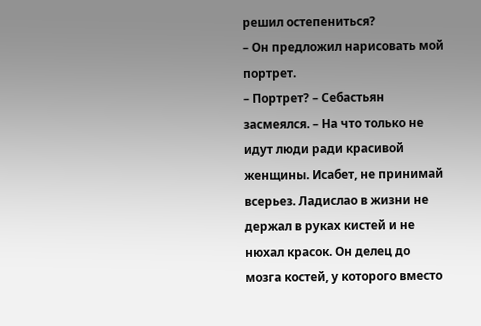решил остепениться?
– Он предложил нарисовать мой портрет.
– Портрет? – Себастьян засмеялся. – На что только не идут люди ради красивой женщины. Исабет, не принимай всерьез. Ладислао в жизни не держал в руках кистей и не нюхал красок. Он делец до мозга костей, у которого вместо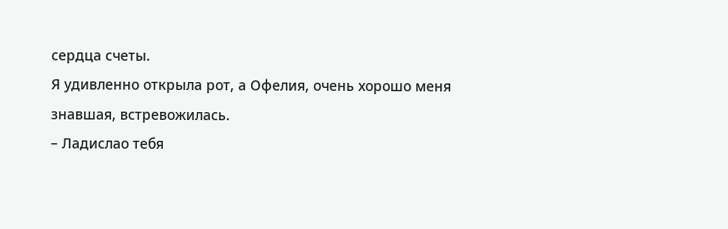сердца счеты.
Я удивленно открыла рот, а Офелия, очень хорошо меня знавшая, встревожилась.
– Ладислао тебя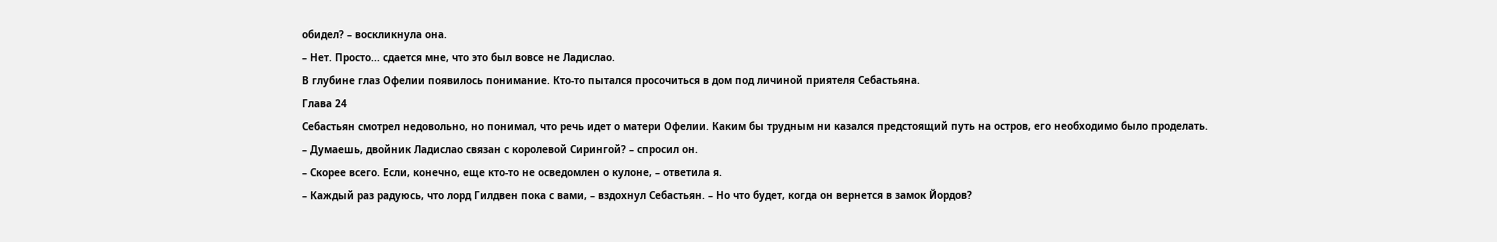обидел? – воскликнула она.
– Нет. Просто... сдается мне, что это был вовсе не Ладислао.
В глубине глаз Офелии появилось понимание. Кто-то пытался просочиться в дом под личиной приятеля Себастьяна.
Глава 24
Себастьян смотрел недовольно, но понимал, что речь идет о матери Офелии. Каким бы трудным ни казался предстоящий путь на остров, его необходимо было проделать.
– Думаешь, двойник Ладислао связан с королевой Сирингой? – спросил он.
– Скорее всего. Если, конечно, еще кто-то не осведомлен о кулоне, – ответила я.
– Каждый раз радуюсь, что лорд Гилдвен пока с вами, – вздохнул Себастьян. – Но что будет, когда он вернется в замок Йордов?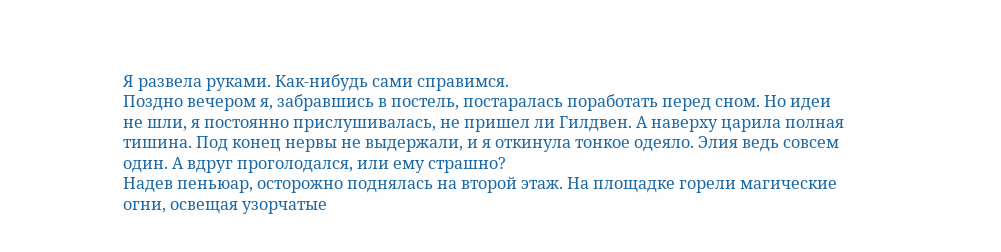Я развела руками. Как-нибудь сами справимся.
Поздно вечером я, забравшись в постель, постаралась поработать перед сном. Но идеи не шли, я постоянно прислушивалась, не пришел ли Гилдвен. А наверху царила полная тишина. Под конец нервы не выдержали, и я откинула тонкое одеяло. Элия ведь совсем один. А вдруг проголодался, или ему страшно?
Надев пеньюар, осторожно поднялась на второй этаж. На площадке горели магические огни, освещая узорчатые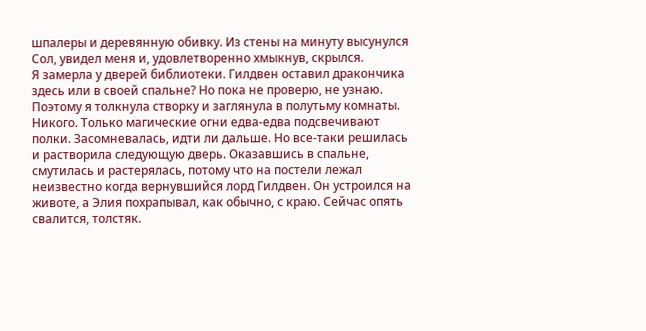шпалеры и деревянную обивку. Из стены на минуту высунулся Сол, увидел меня и, удовлетворенно хмыкнув, скрылся.
Я замерла у дверей библиотеки. Гилдвен оставил дракончика здесь или в своей спальне? Но пока не проверю, не узнаю. Поэтому я толкнула створку и заглянула в полутьму комнаты. Никого. Только магические огни едва-едва подсвечивают полки. Засомневалась, идти ли дальше. Но все-таки решилась и растворила следующую дверь. Оказавшись в спальне, смутилась и растерялась, потому что на постели лежал неизвестно когда вернувшийся лорд Гилдвен. Он устроился на животе, а Элия похрапывал, как обычно, с краю. Сейчас опять свалится, толстяк.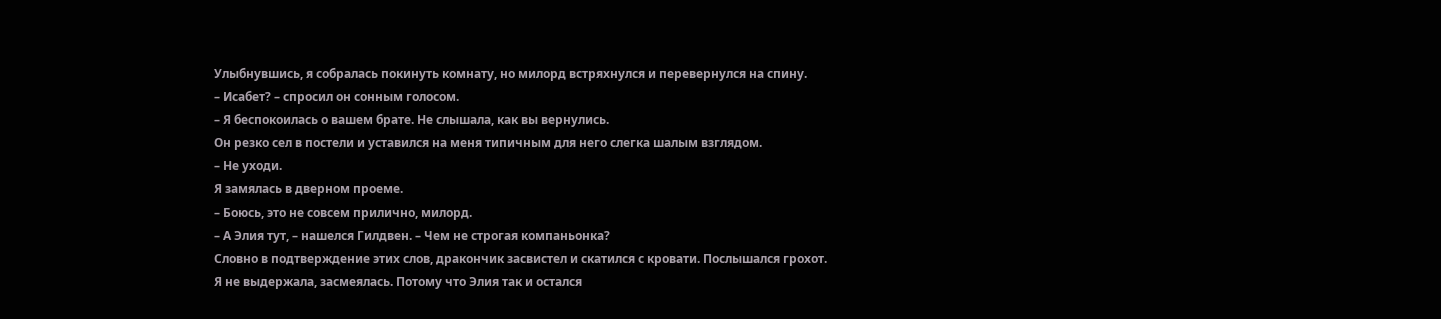Улыбнувшись, я собралась покинуть комнату, но милорд встряхнулся и перевернулся на спину.
– Исабет? – спросил он сонным голосом.
– Я беспокоилась о вашем брате. Не слышала, как вы вернулись.
Он резко сел в постели и уставился на меня типичным для него слегка шалым взглядом.
– Не уходи.
Я замялась в дверном проеме.
– Боюсь, это не совсем прилично, милорд.
– А Элия тут, – нашелся Гилдвен. – Чем не строгая компаньонка?
Словно в подтверждение этих слов, дракончик засвистел и скатился с кровати. Послышался грохот.
Я не выдержала, засмеялась. Потому что Элия так и остался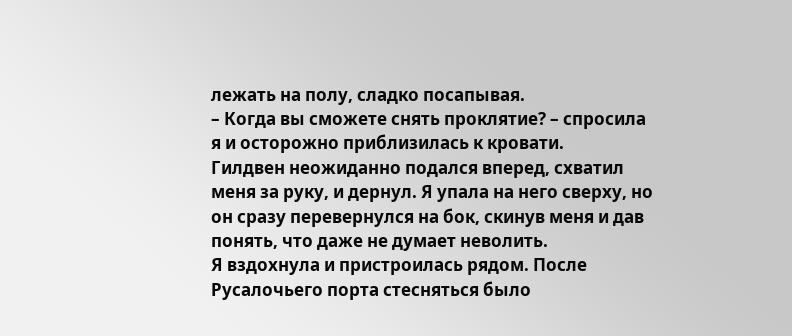лежать на полу, сладко посапывая.
– Когда вы сможете снять проклятие? – спросила я и осторожно приблизилась к кровати.
Гилдвен неожиданно подался вперед, схватил меня за руку, и дернул. Я упала на него сверху, но он сразу перевернулся на бок, скинув меня и дав понять, что даже не думает неволить.
Я вздохнула и пристроилась рядом. После Русалочьего порта стесняться было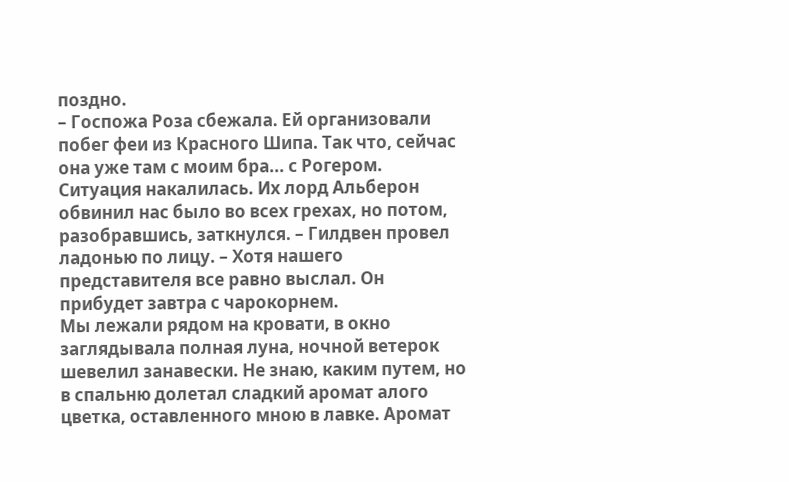поздно.
– Госпожа Роза сбежала. Ей организовали побег феи из Красного Шипа. Так что, сейчас она уже там с моим бра... с Рогером. Ситуация накалилась. Их лорд Альберон обвинил нас было во всех грехах, но потом, разобравшись, заткнулся. – Гилдвен провел ладонью по лицу. – Хотя нашего представителя все равно выслал. Он прибудет завтра с чарокорнем.
Мы лежали рядом на кровати, в окно заглядывала полная луна, ночной ветерок шевелил занавески. Не знаю, каким путем, но в спальню долетал сладкий аромат алого цветка, оставленного мною в лавке. Аромат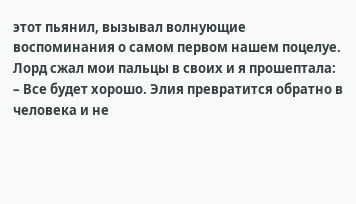этот пьянил, вызывал волнующие воспоминания о самом первом нашем поцелуе.
Лорд сжал мои пальцы в своих и я прошептала:
– Все будет хорошо. Элия превратится обратно в человека и не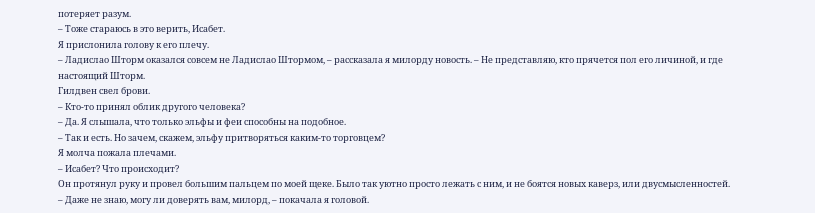потеряет разум.
– Тоже стараюсь в это верить, Исабет.
Я прислонила голову к его плечу.
– Ладислао Шторм оказался совсем не Ладислао Штормом, – рассказала я милорду новость. – Не представляю, кто прячется пол его личиной, и где настоящий Шторм.
Гилдвен свел брови.
– Кто-то принял облик другого человека?
– Да. Я слышала, что только эльфы и феи способны на подобное.
– Так и есть. Но зачем, скажем, эльфу притворяться каким-то торговцем?
Я молча пожала плечами.
– Исабет? Что происходит?
Он протянул руку и провел большим пальцем по моей щеке. Было так уютно просто лежать с ним, и не боятся новых каверз, или двусмысленностей.
– Даже не знаю, могу ли доверять вам, милорд, – покачала я головой.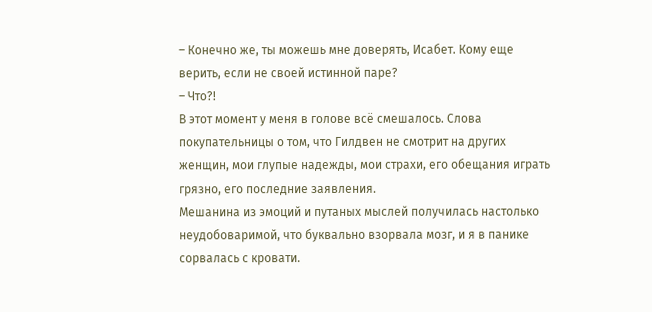– Конечно же, ты можешь мне доверять, Исабет. Кому еще верить, если не своей истинной паре?
– Что?!
В этот момент у меня в голове всё смешалось. Слова покупательницы о том, что Гилдвен не смотрит на других женщин, мои глупые надежды, мои страхи, его обещания играть грязно, его последние заявления.
Мешанина из эмоций и путаных мыслей получилась настолько неудобоваримой, что буквально взорвала мозг, и я в панике сорвалась с кровати.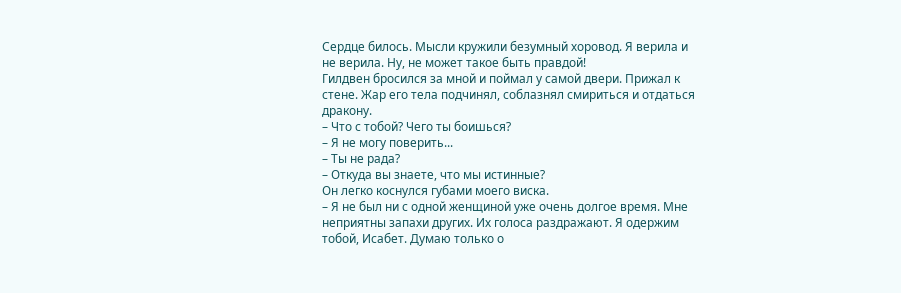Сердце билось. Мысли кружили безумный хоровод. Я верила и не верила. Ну, не может такое быть правдой!
Гилдвен бросился за мной и поймал у самой двери. Прижал к стене. Жар его тела подчинял, соблазнял смириться и отдаться дракону.
– Что с тобой? Чего ты боишься?
– Я не могу поверить...
– Ты не рада?
– Откуда вы знаете, что мы истинные?
Он легко коснулся губами моего виска.
– Я не был ни с одной женщиной уже очень долгое время. Мне неприятны запахи других. Их голоса раздражают. Я одержим тобой, Исабет. Думаю только о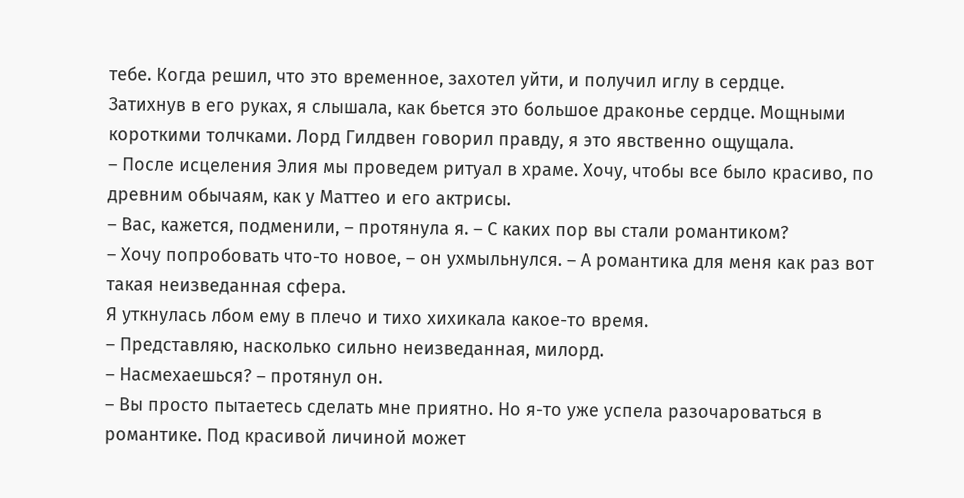тебе. Когда решил, что это временное, захотел уйти, и получил иглу в сердце.
Затихнув в его руках, я слышала, как бьется это большое драконье сердце. Мощными короткими толчками. Лорд Гилдвен говорил правду, я это явственно ощущала.
– После исцеления Элия мы проведем ритуал в храме. Хочу, чтобы все было красиво, по древним обычаям, как у Маттео и его актрисы.
– Вас, кажется, подменили, – протянула я. – С каких пор вы стали романтиком?
– Хочу попробовать что-то новое, – он ухмыльнулся. – А романтика для меня как раз вот такая неизведанная сфера.
Я уткнулась лбом ему в плечо и тихо хихикала какое-то время.
– Представляю, насколько сильно неизведанная, милорд.
– Насмехаешься? – протянул он.
– Вы просто пытаетесь сделать мне приятно. Но я-то уже успела разочароваться в романтике. Под красивой личиной может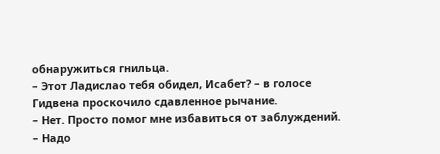обнаружиться гнильца.
– Этот Ладислао тебя обидел, Исабет? – в голосе Гидвена проскочило сдавленное рычание.
– Нет. Просто помог мне избавиться от заблуждений.
– Надо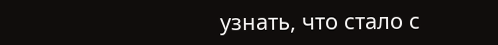узнать, что стало с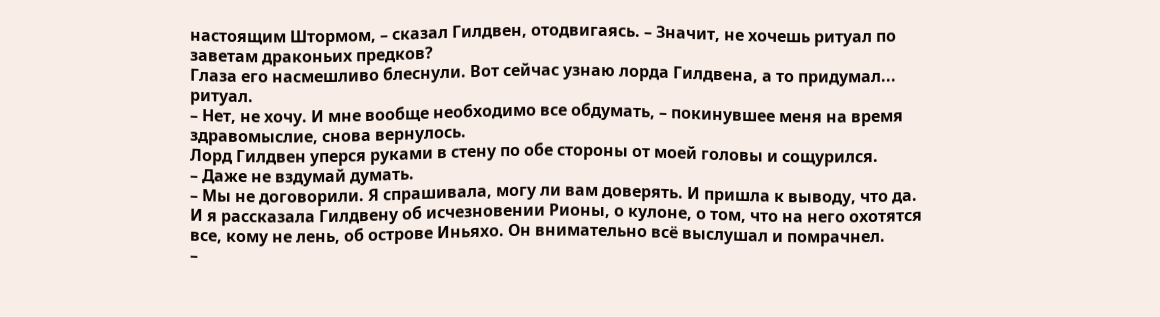настоящим Штормом, – сказал Гилдвен, отодвигаясь. – Значит, не хочешь ритуал по заветам драконьих предков?
Глаза его насмешливо блеснули. Вот сейчас узнаю лорда Гилдвена, а то придумал... ритуал.
– Нет, не хочу. И мне вообще необходимо все обдумать, – покинувшее меня на время здравомыслие, снова вернулось.
Лорд Гилдвен уперся руками в стену по обе стороны от моей головы и сощурился.
– Даже не вздумай думать.
– Мы не договорили. Я спрашивала, могу ли вам доверять. И пришла к выводу, что да.
И я рассказала Гилдвену об исчезновении Рионы, о кулоне, о том, что на него охотятся все, кому не лень, об острове Иньяхо. Он внимательно всё выслушал и помрачнел.
–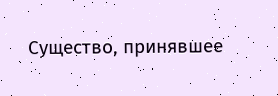Существо, принявшее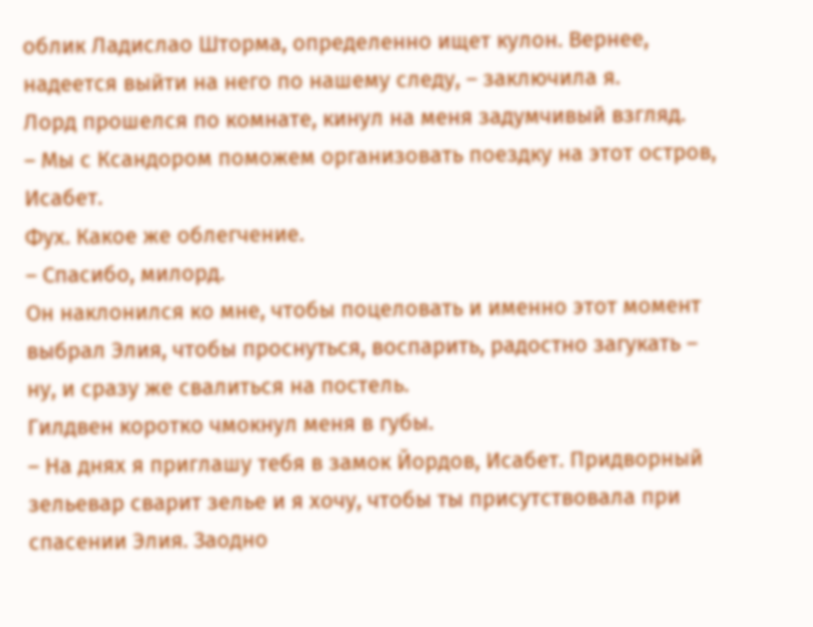облик Ладислао Шторма, определенно ищет кулон. Вернее, надеется выйти на него по нашему следу, – заключила я.
Лорд прошелся по комнате, кинул на меня задумчивый взгляд.
– Мы с Ксандором поможем организовать поездку на этот остров, Исабет.
Фух. Какое же облегчение.
– Спасибо, милорд.
Он наклонился ко мне, чтобы поцеловать и именно этот момент выбрал Элия, чтобы проснуться, воспарить, радостно загукать – ну, и сразу же свалиться на постель.
Гилдвен коротко чмокнул меня в губы.
– На днях я приглашу тебя в замок Йордов, Исабет. Придворный зельевар сварит зелье и я хочу, чтобы ты присутствовала при спасении Элия. Заодно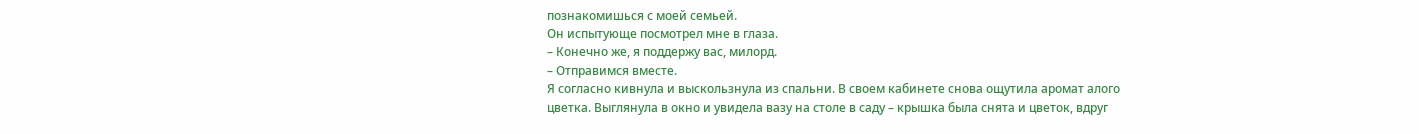познакомишься с моей семьей.
Он испытующе посмотрел мне в глаза.
– Конечно же, я поддержу вас, милорд.
– Отправимся вместе.
Я согласно кивнула и выскользнула из спальни. В своем кабинете снова ощутила аромат алого цветка. Выглянула в окно и увидела вазу на столе в саду – крышка была снята и цветок, вдруг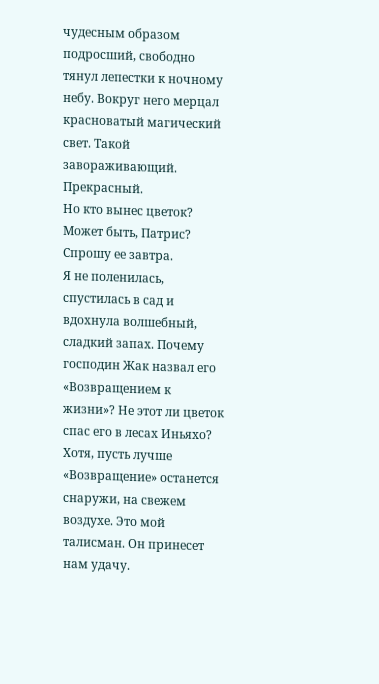чудесным образом подросший, свободно тянул лепестки к ночному небу. Вокруг него мерцал красноватый магический свет. Такой завораживающий. Прекрасный.
Но кто вынес цветок? Может быть, Патрис? Спрошу ее завтра.
Я не поленилась, спустилась в сад и вдохнула волшебный, сладкий запах. Почему господин Жак назвал его «Возвращением к жизни»? Не этот ли цветок спас его в лесах Иньяхо?
Хотя, пусть лучше «Возвращение» останется снаружи, на свежем воздухе. Это мой талисман. Он принесет нам удачу.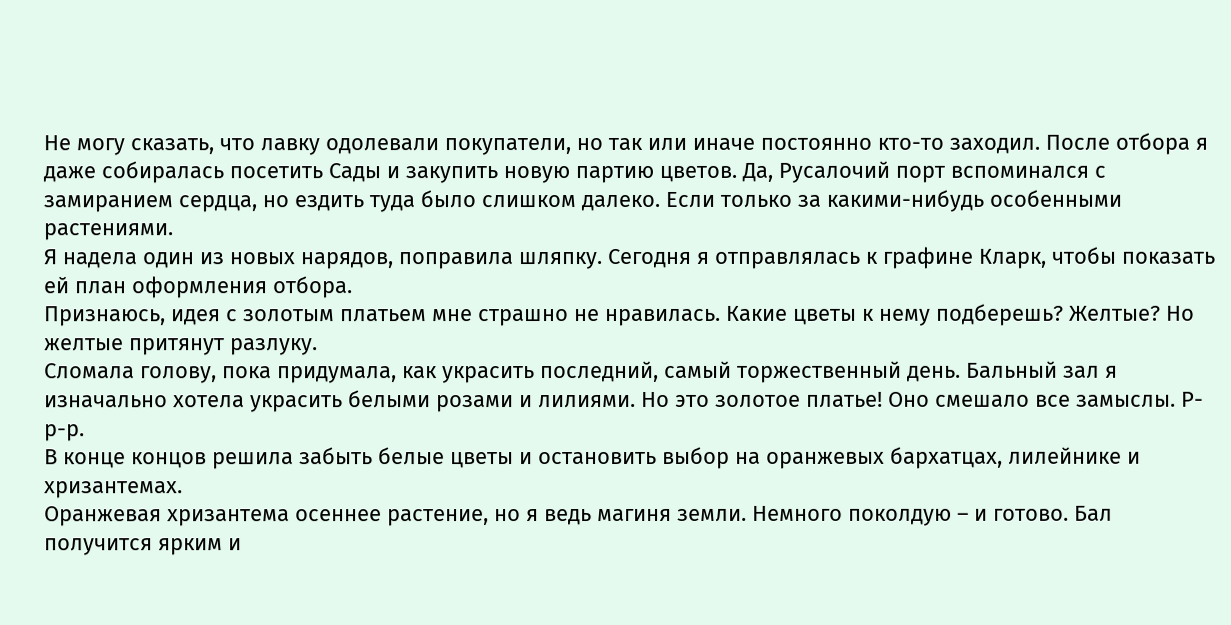Не могу сказать, что лавку одолевали покупатели, но так или иначе постоянно кто-то заходил. После отбора я даже собиралась посетить Сады и закупить новую партию цветов. Да, Русалочий порт вспоминался с замиранием сердца, но ездить туда было слишком далеко. Если только за какими-нибудь особенными растениями.
Я надела один из новых нарядов, поправила шляпку. Сегодня я отправлялась к графине Кларк, чтобы показать ей план оформления отбора.
Признаюсь, идея с золотым платьем мне страшно не нравилась. Какие цветы к нему подберешь? Желтые? Но желтые притянут разлуку.
Сломала голову, пока придумала, как украсить последний, самый торжественный день. Бальный зал я изначально хотела украсить белыми розами и лилиями. Но это золотое платье! Оно смешало все замыслы. Р-р-р.
В конце концов решила забыть белые цветы и остановить выбор на оранжевых бархатцах, лилейнике и хризантемах.
Оранжевая хризантема осеннее растение, но я ведь магиня земли. Немного поколдую – и готово. Бал получится ярким и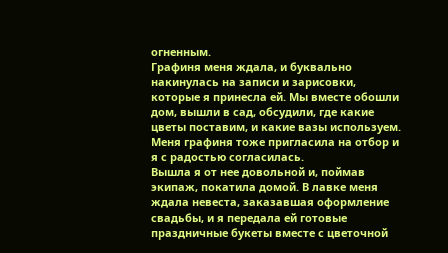огненным.
Графиня меня ждала, и буквально накинулась на записи и зарисовки, которые я принесла ей. Мы вместе обошли дом, вышли в сад, обсудили, где какие цветы поставим, и какие вазы используем. Меня графиня тоже пригласила на отбор и я с радостью согласилась.
Вышла я от нее довольной и, поймав экипаж, покатила домой. В лавке меня ждала невеста, заказавшая оформление свадьбы, и я передала ей готовые праздничные букеты вместе с цветочной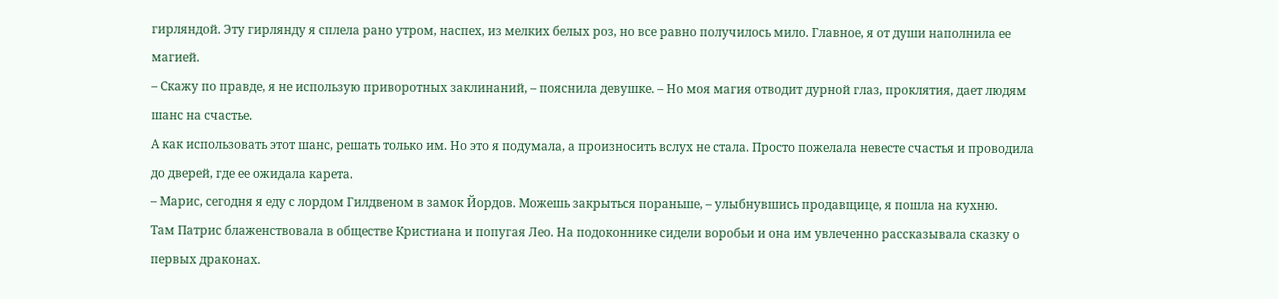гирляндой. Эту гирлянду я сплела рано утром, наспех, из мелких белых роз, но все равно получилось мило. Главное, я от души наполнила ее магией.
– Скажу по правде, я не использую приворотных заклинаний, – пояснила девушке. – Но моя магия отводит дурной глаз, проклятия, дает людям шанс на счастье.
А как использовать этот шанс, решать только им. Но это я подумала, а произносить вслух не стала. Просто пожелала невесте счастья и проводила до дверей, где ее ожидала карета.
– Марис, сегодня я еду с лордом Гилдвеном в замок Йордов. Можешь закрыться пораньше, – улыбнувшись продавщице, я пошла на кухню.
Там Патрис блаженствовала в обществе Кристиана и попугая Лео. На подоконнике сидели воробьи и она им увлеченно рассказывала сказку о первых драконах.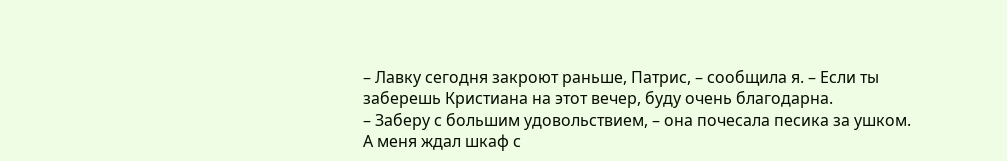– Лавку сегодня закроют раньше, Патрис, – сообщила я. – Если ты заберешь Кристиана на этот вечер, буду очень благодарна.
– Заберу с большим удовольствием, – она почесала песика за ушком.
А меня ждал шкаф с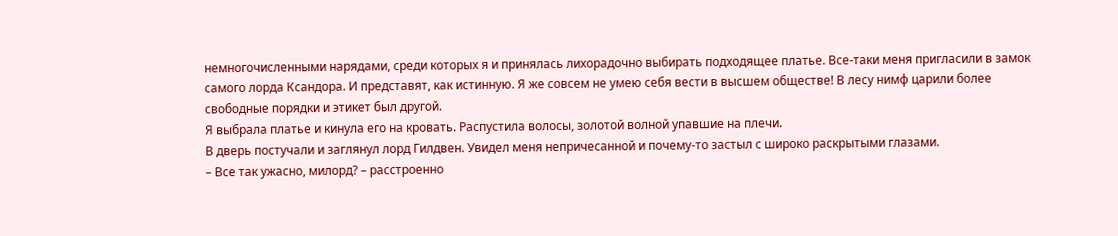немногочисленными нарядами, среди которых я и принялась лихорадочно выбирать подходящее платье. Все-таки меня пригласили в замок самого лорда Ксандора. И представят, как истинную. Я же совсем не умею себя вести в высшем обществе! В лесу нимф царили более свободные порядки и этикет был другой.
Я выбрала платье и кинула его на кровать. Распустила волосы, золотой волной упавшие на плечи.
В дверь постучали и заглянул лорд Гилдвен. Увидел меня непричесанной и почему-то застыл с широко раскрытыми глазами.
– Все так ужасно, милорд? – расстроенно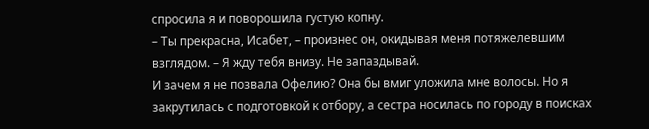спросила я и поворошила густую копну.
– Ты прекрасна, Исабет, – произнес он, окидывая меня потяжелевшим взглядом. – Я жду тебя внизу. Не запаздывай.
И зачем я не позвала Офелию? Она бы вмиг уложила мне волосы. Но я закрутилась с подготовкой к отбору, а сестра носилась по городу в поисках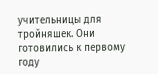учительницы для тройняшек. Они готовились к первому году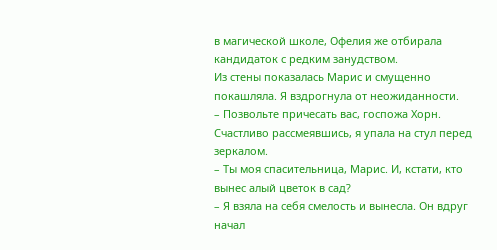в магической школе, Офелия же отбирала кандидаток с редким занудством.
Из стены показалась Марис и смущенно покашляла. Я вздрогнула от неожиданности.
– Позвольте причесать вас, госпожа Хорн.
Счастливо рассмеявшись, я упала на стул перед зеркалом.
– Ты моя спасительница, Марис. И, кстати, кто вынес алый цветок в сад?
– Я взяла на себя смелость и вынесла. Он вдруг начал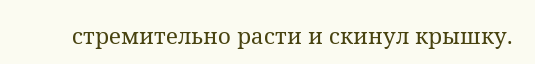стремительно расти и скинул крышку.